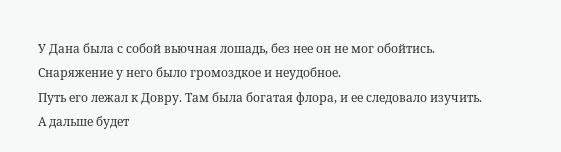У Дана была с собой вьючная лошадь, без нее он не мог обойтись. Снаряжение у него было громоздкое и неудобное.
Путь его лежал к Довру. Там была богатая флора, и ее следовало изучить.
А дальше будет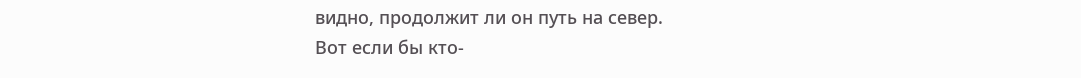видно, продолжит ли он путь на север.
Вот если бы кто-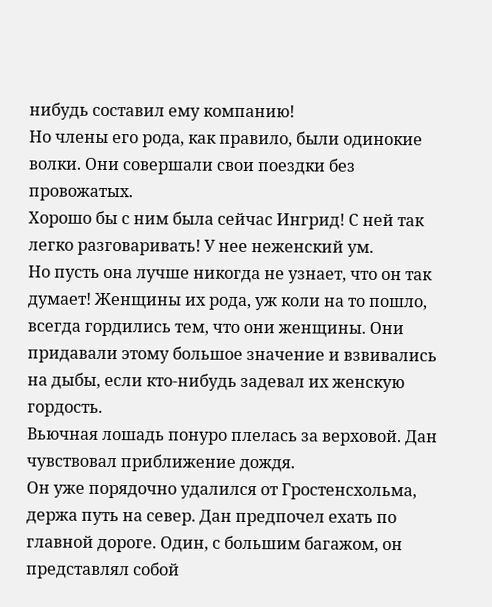нибудь составил ему компанию!
Но члены его рода, как правило, были одинокие волки. Они совершали свои поездки без провожатых.
Хорошо бы с ним была сейчас Ингрид! С ней так легко разговаривать! У нее неженский ум.
Но пусть она лучше никогда не узнает, что он так думает! Женщины их рода, уж коли на то пошло, всегда гордились тем, что они женщины. Они придавали этому большое значение и взвивались на дыбы, если кто-нибудь задевал их женскую гордость.
Вьючная лошадь понуро плелась за верховой. Дан чувствовал приближение дождя.
Он уже порядочно удалился от Гростенсхольма, держа путь на север. Дан предпочел ехать по главной дороге. Один, с большим багажом, он представлял собой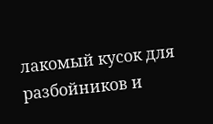лакомый кусок для разбойников и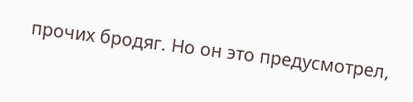прочих бродяг. Но он это предусмотрел,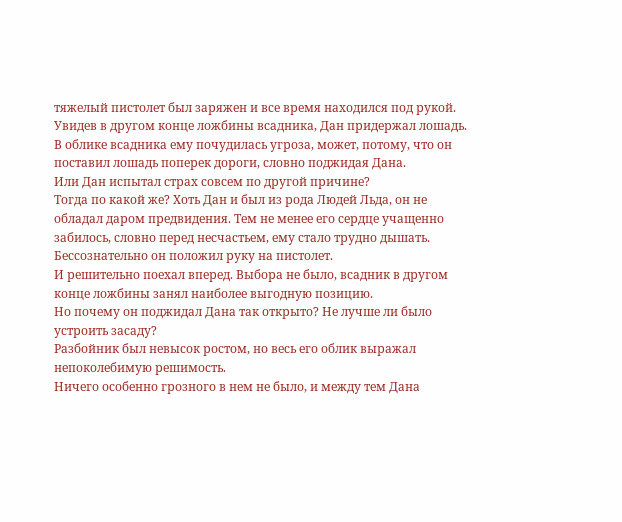тяжелый пистолет был заряжен и все время находился под рукой.
Увидев в другом конце ложбины всадника, Дан придержал лошадь. В облике всадника ему почудилась угроза, может, потому, что он поставил лошадь поперек дороги, словно поджидая Дана.
Или Дан испытал страх совсем по другой причине?
Тогда по какой же? Хоть Дан и был из рода Людей Льда, он не обладал даром предвидения. Тем не менее его сердце учащенно забилось, словно перед несчастьем, ему стало трудно дышать.
Бессознательно он положил руку на пистолет.
И решительно поехал вперед. Выбора не было, всадник в другом конце ложбины занял наиболее выгодную позицию.
Но почему он поджидал Дана так открыто? Не лучше ли было устроить засаду?
Разбойник был невысок ростом, но весь его облик выражал непоколебимую решимость.
Ничего особенно грозного в нем не было, и между тем Дана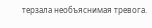терзала необъяснимая тревога.